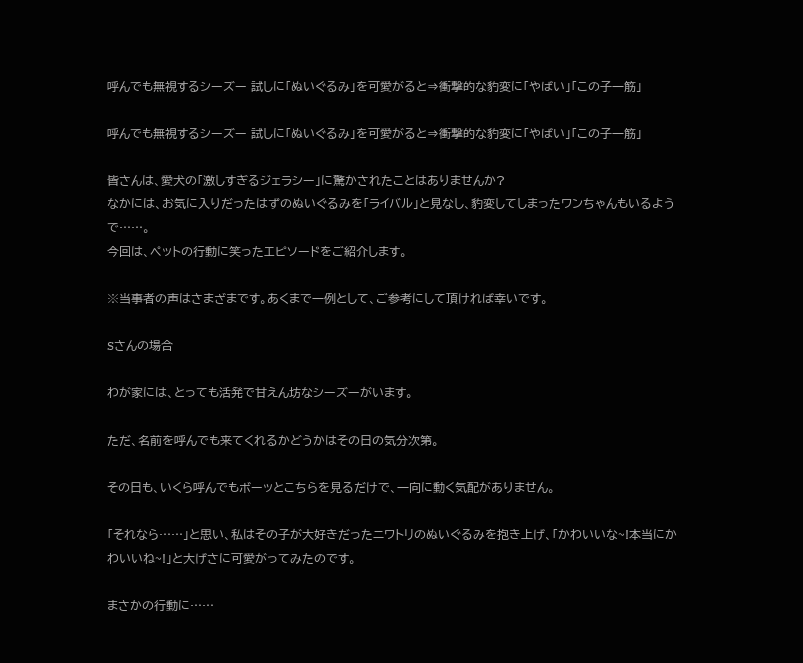呼んでも無視するシーズー 試しに「ぬいぐるみ」を可愛がると⇒衝撃的な豹変に「やばい」「この子一筋」

呼んでも無視するシーズー 試しに「ぬいぐるみ」を可愛がると⇒衝撃的な豹変に「やばい」「この子一筋」

皆さんは、愛犬の「激しすぎるジェラシー」に驚かされたことはありませんか?
なかには、お気に入りだったはずのぬいぐるみを「ライバル」と見なし、豹変してしまったワンちゃんもいるようで……。
今回は、ペットの行動に笑ったエピソードをご紹介します。

※当事者の声はさまざまです。あくまで一例として、ご参考にして頂ければ幸いです。

Sさんの場合

わが家には、とっても活発で甘えん坊なシーズーがいます。

ただ、名前を呼んでも来てくれるかどうかはその日の気分次第。

その日も、いくら呼んでもボーッとこちらを見るだけで、一向に動く気配がありません。

「それなら……」と思い、私はその子が大好きだったニワトリのぬいぐるみを抱き上げ、「かわいいな~!本当にかわいいね~!」と大げさに可愛がってみたのです。

まさかの行動に……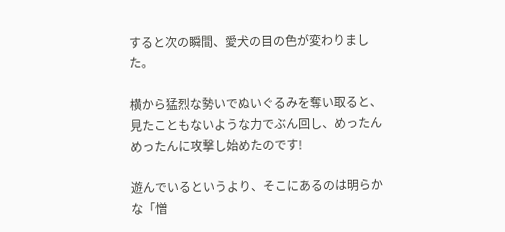すると次の瞬間、愛犬の目の色が変わりました。

横から猛烈な勢いでぬいぐるみを奪い取ると、見たこともないような力でぶん回し、めったんめったんに攻撃し始めたのです!

遊んでいるというより、そこにあるのは明らかな「憎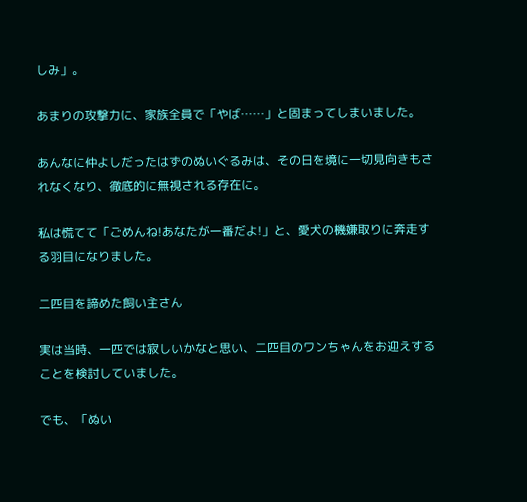しみ」。

あまりの攻撃力に、家族全員で「やば……」と固まってしまいました。

あんなに仲よしだったはずのぬいぐるみは、その日を境に一切見向きもされなくなり、徹底的に無視される存在に。

私は慌てて「ごめんね!あなたが一番だよ!」と、愛犬の機嫌取りに奔走する羽目になりました。

二匹目を諦めた飼い主さん

実は当時、一匹では寂しいかなと思い、二匹目のワンちゃんをお迎えすることを検討していました。

でも、「ぬい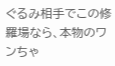ぐるみ相手でこの修羅場なら、本物のワンちゃ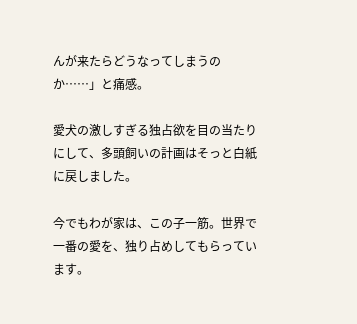んが来たらどうなってしまうのか……」と痛感。

愛犬の激しすぎる独占欲を目の当たりにして、多頭飼いの計画はそっと白紙に戻しました。

今でもわが家は、この子一筋。世界で一番の愛を、独り占めしてもらっています。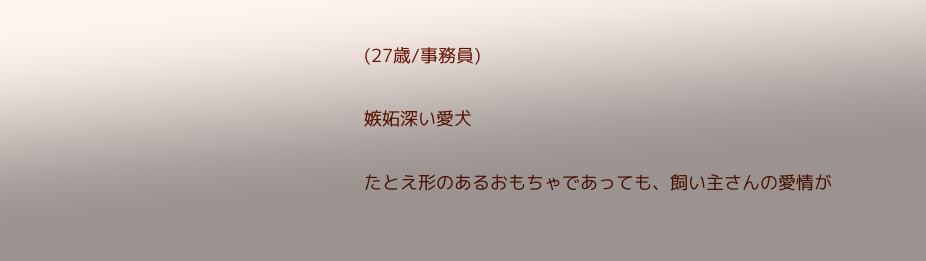(27歳/事務員)

嫉妬深い愛犬

たとえ形のあるおもちゃであっても、飼い主さんの愛情が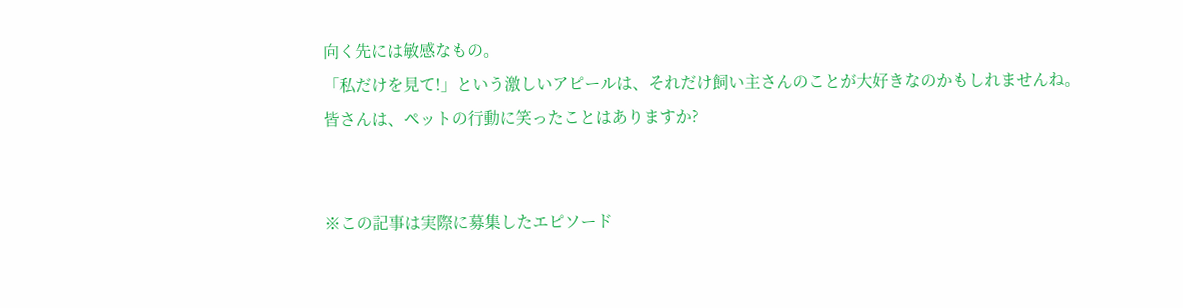向く先には敏感なもの。
「私だけを見て!」という激しいアピールは、それだけ飼い主さんのことが大好きなのかもしれませんね。
皆さんは、ペットの行動に笑ったことはありますか?


※この記事は実際に募集したエピソード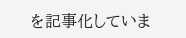を記事化していま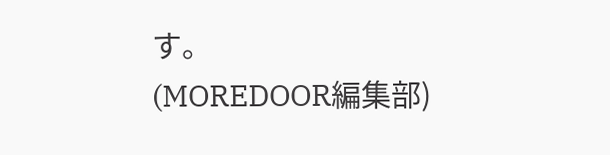す。
(MOREDOOR編集部)